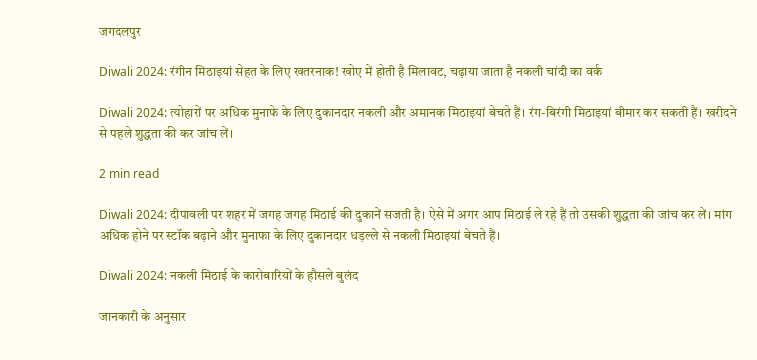जगदलपुर

Diwali 2024: रंगीन मिठाइयां सेहत के लिए खतरनाक! खोए में होती है मिलावट, चढ़ाया जाता है नकली चांदी का वर्क

Diwali 2024: त्योहारों पर अधिक मुनाफे के लिए दुकानदार नकली और अमानक मिठाइयां बेचते हैं। रंग-बिरंगी मिठाइयां बीमार कर सकती हैं। खरीदने से पहले शुद्धता की कर जांच लें।

2 min read

Diwali 2024: दीपावली पर शहर में जगह जगह मिठाई की दुकानें सजती है। ऐसे में अगर आप मिठाई ले रहे हैं तो उसकी शुद्धता की जांच कर लें। मांग अधिक होने पर स्टॉक बढ़ाने और मुनाफा के लिए दुकानदार धड़ल्ले से नकली मिठाइयां बेचते हैं।

Diwali 2024: नकली मिठाई के कारोबारियों के हौसले बुलंद

जानकारी के अनुसार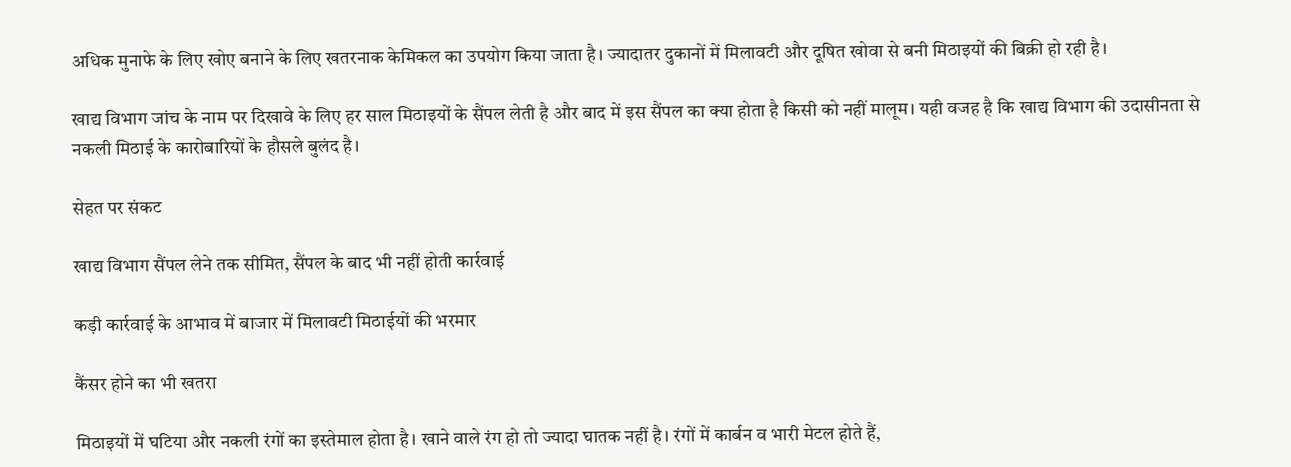अधिक मुनाफे के लिए खोए बनाने के लिए खतरनाक केमिकल का उपयोग किया जाता है। ज्यादातर दुकानों में मिलावटी और दूषित खोवा से बनी मिठाइयों की बिक्री हो रही है।

खाद्य विभाग जांच के नाम पर दिखावे के लिए हर साल मिठाइयों के सैंपल लेती है और बाद में इस सैंपल का क्या होता है किसी को नहीं मालूम। यही वजह है कि खाद्य विभाग की उदासीनता से नकली मिठाई के कारोबारियों के हौसले बुलंद है।

सेहत पर संकट

खाद्य विभाग सैंपल लेने तक सीमित, सैंपल के बाद भी नहीं होती कार्रवाई

कड़ी कार्रवाई के आभाव में बाजार में मिलावटी मिठाईयों की भरमार

कैंसर होने का भी खतरा

मिठाइयों में घटिया और नकली रंगों का इस्तेमाल होता है। खाने वाले रंग हो तो ज्यादा घातक नहीं है। रंगों में कार्बन व भारी मेटल होते हैं,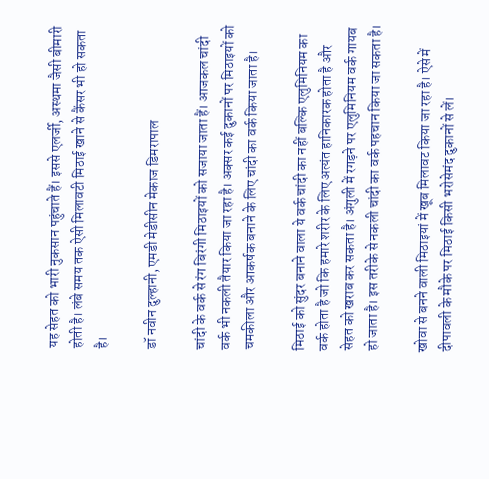यह सेहत को भारी नुकसान पहुंचाते हैं। इससे एलर्जी, अस्थमा जैसी बीमारी होती है। लंबे समय तक ऐसी मिलावटी मिठाई खाने से कैंसर भी हो सकता है।

डॉ नवीन दुल्हानी, एमडी मेडीसीन मेकाज डिमरापाल

चांदी के वर्क से रंग बिरंगी मिठाइयों को सजाया जाता हैं। आजकल चांदी वर्क भी नकली तैयार किया जा रहा है। अक्सर कई दुकानों पर मिठाइयों को चमकीला और आकर्षक बनाने के लिए चांदी का वर्क किया जाता है।

मिठाई को सुंदर बनाने वाला ये वर्क चांदी का नहीं बल्कि एलुमिनियम का वर्क होता है जो कि हमारे शरीर के लिए अत्यंत हानिकारक होता है और सेहत को खराब कर सकता है। अंगुली में रगड़ने पर एलुमिनियम वर्क गायब हो जाता है। इस तरीके से नकली चांदी का वर्क पहचान किया जा सकता है।

खोवा से बनने वाली मिठाइयां में खूब मिलावट किया जा रहा है। ऐसे में दीपावली के मौके पर मिठाई किसी भरोसेमंद दुकानों से लें।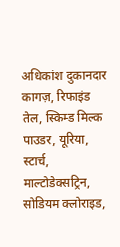अधिकांश दुकानदार कागज़, रिफाइंड तेल, स्किम्ड मिल्क पाउडर, यूरिया, स्टार्च, माल्टोडेक्सट्रिन, सोडियम क्लोराइड,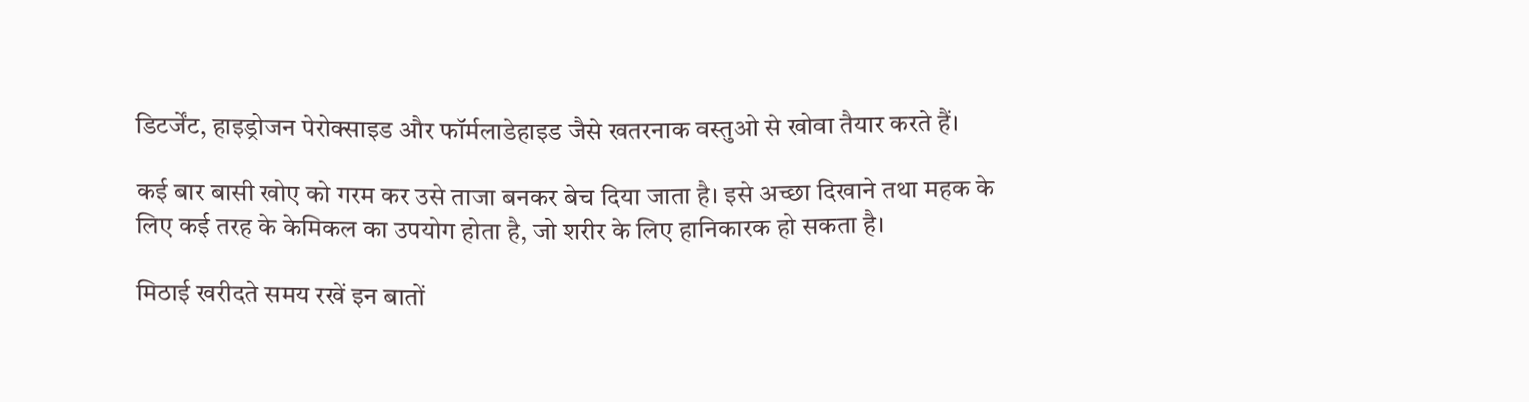डिटर्जेंट, हाइड्रोजन पेरोक्साइड और फॉर्मलाडेहाइड जैसे खतरनाक वस्तुओ से खोवा तैयार करते हैं।

कई बार बासी खोए को गरम कर उसे ताजा बनकर बेच दिया जाता है। इसे अच्छा दिखाने तथा महक के लिए कई तरह के केमिकल का उपयोग होता है, जो शरीर के लिए हानिकारक हो सकता है।

मिठाई खरीदते समय रखें इन बातों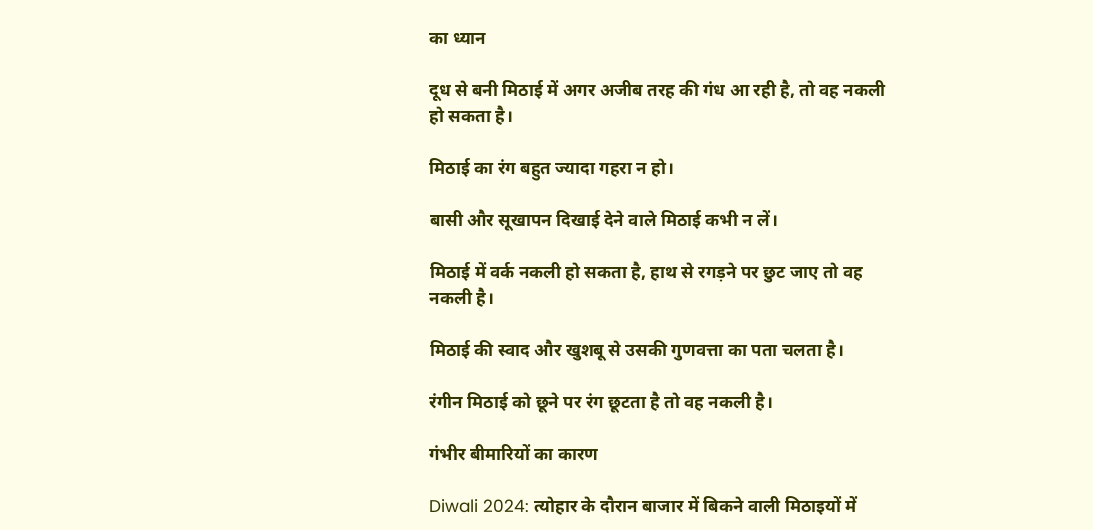का ध्यान

दूध से बनी मिठाई में अगर अजीब तरह की गंध आ रही है, तो वह नकली हो सकता है।

मिठाई का रंग बहुत ज्यादा गहरा न हो।

बासी और सूखापन दिखाई देने वाले मिठाई कभी न लें।

मिठाई में वर्क नकली हो सकता है, हाथ से रगड़ने पर छुट जाए तो वह नकली है।

मिठाई की स्वाद और खुशबू से उसकी गुणवत्ता का पता चलता है।

रंगीन मिठाई को छूने पर रंग छूटता है तो वह नकली है।

गंभीर बीमारियों का कारण

Diwali 2024: त्योहार के दौरान बाजार में बिकने वाली मिठाइयों में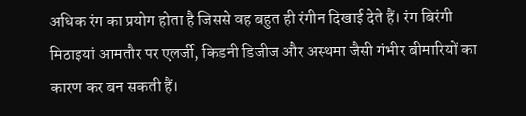अधिक रंग का प्रयोग होता है जिससे वह बहुत ही रंगीन दिखाई देते हैं। रंग बिरंगी मिठाइयां आमतौर पर एलर्जी, किडनी डिजीज और अस्थमा जैसी गंभीर बीमारियों का कारण कर बन सकती हैं।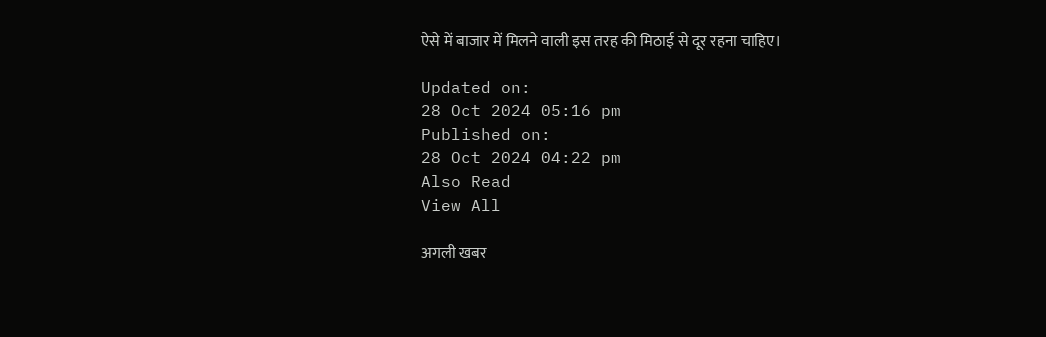ऐसे में बाजार में मिलने वाली इस तरह की मिठाई से दूर रहना चाहिए।

Updated on:
28 Oct 2024 05:16 pm
Published on:
28 Oct 2024 04:22 pm
Also Read
View All

अगली खबर